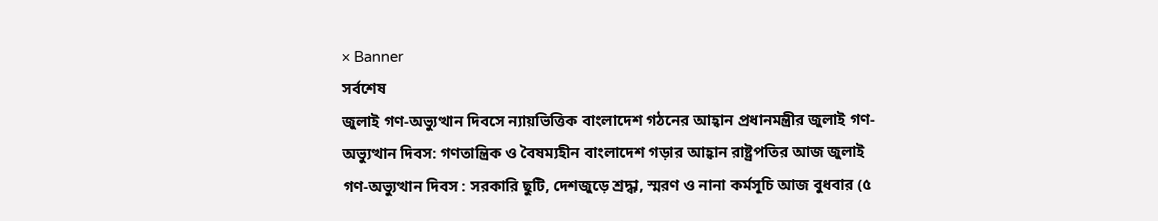× Banner
সর্বশেষ
জুলাই গণ-অভ্যুত্থান দিবসে ন্যায়ভিত্তিক বাংলাদেশ গঠনের আহ্বান প্রধানমন্ত্রীর জুলাই গণ-অভ্যুত্থান দিবস: গণতান্ত্রিক ও বৈষম্যহীন বাংলাদেশ গড়ার আহ্বান রাষ্ট্রপতির আজ জুলাই গণ-অভ্যুত্থান দিবস : সরকারি ছুটি, দেশজুড়ে শ্রদ্ধা, স্মরণ ও নানা কর্মসূচি আজ বুধবার (৫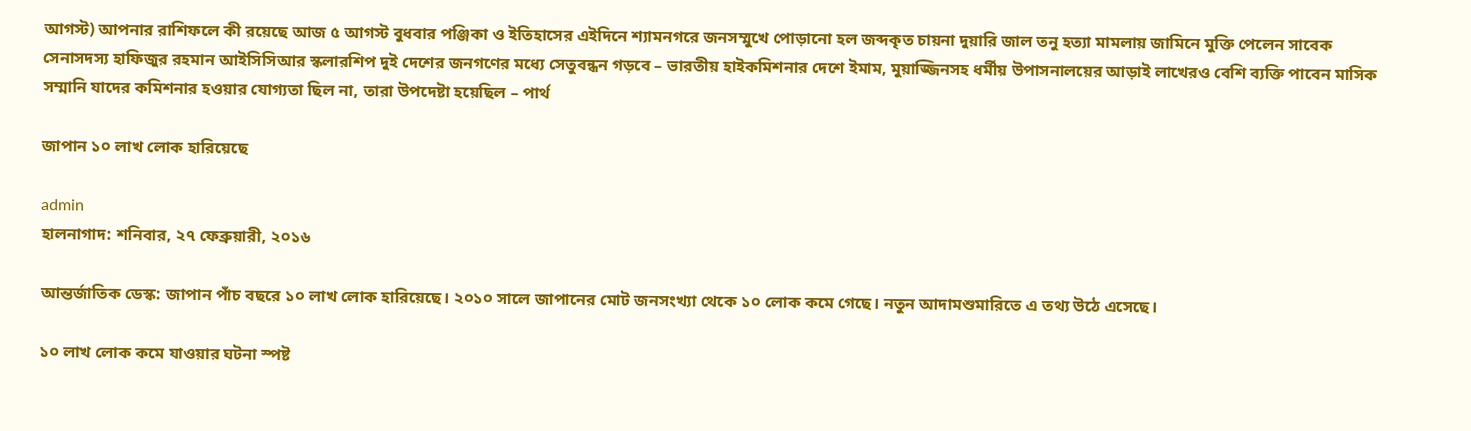আগস্ট) আপনার রাশিফলে কী রয়েছে আজ ৫ আগস্ট বুধবার পঞ্জিকা ও ইতিহাসের এইদিনে শ্যামনগরে জনসম্মুখে পোড়ানো হল জব্দকৃত চায়না দুয়ারি জাল তনু হত্যা মামলায় জামিনে মুক্তি পেলেন সাবেক সেনাসদস্য হাফিজুর রহমান আইসিসিআর স্কলারশিপ দুই দেশের জনগণের মধ্যে সেতুবন্ধন গড়বে – ভারতীয় হাইকমিশনার দেশে ইমাম, মুয়াজ্জিনসহ ধর্মীয় উপাসনালয়ের আড়াই লাখেরও বেশি ব্যক্তি পাবেন মাসিক সম্মানি যাদের কমিশনার হওয়ার যোগ্যতা ছিল না, তারা উপদেষ্টা হয়েছিল – পার্থ

জাপান ১০ লাখ লোক হারিয়েছে

admin
হালনাগাদ: শনিবার, ২৭ ফেব্রুয়ারী, ২০১৬

আন্তর্জাতিক ডেস্ক: জাপান পাঁচ বছরে ১০ লাখ লোক হারিয়েছে। ২০১০ সালে জাপানের মোট জনসংখ্যা থেকে ১০ লোক কমে গেছে। নতুন আদামশুমারিতে এ তথ্য উঠে এসেছে।

১০ লাখ লোক কমে যাওয়ার ঘটনা স্পষ্ট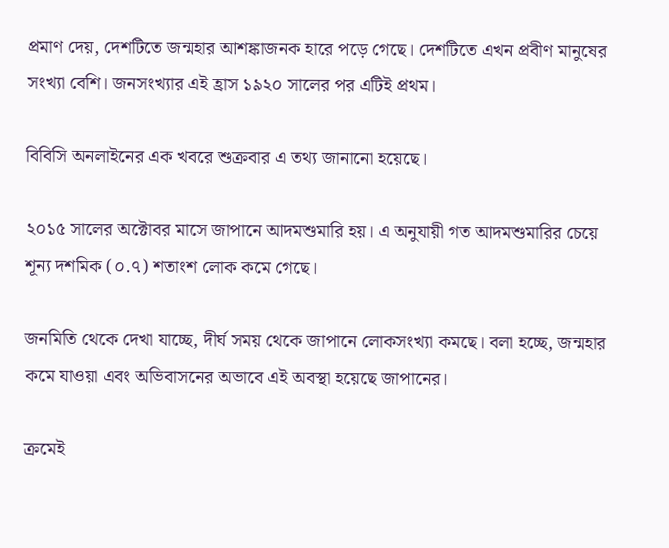প্রমাণ দেয়, দেশটিতে জন্মহার আশঙ্কাজনক হারে পড়ে গেছে। দেশটিতে এখন প্রবীণ মানুষের সংখ্যা বেশি। জনসংখ্যার এই হ্রাস ১৯২০ সালের পর এটিই প্রথম।

বিবিসি অনলাইনের এক খবরে শুক্রবার এ তথ্য জানানো হয়েছে।

২০১৫ সালের অক্টোবর মাসে জাপানে আদমশুমারি হয়। এ অনুযায়ী গত আদমশুমারির চেয়ে শূন্য দশমিক (০.৭) শতাংশ লোক কমে গেছে।

জনমিতি থেকে দেখা যাচ্ছে, দীর্ঘ সময় থেকে জাপানে লোকসংখ্যা কমছে। বলা হচ্ছে, জন্মহার কমে যাওয়া এবং অভিবাসনের অভাবে এই অবস্থা হয়েছে জাপানের।

ক্রমেই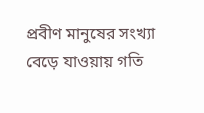প্রবীণ মানুষের সংখ্যা বেড়ে যাওয়ায় গতি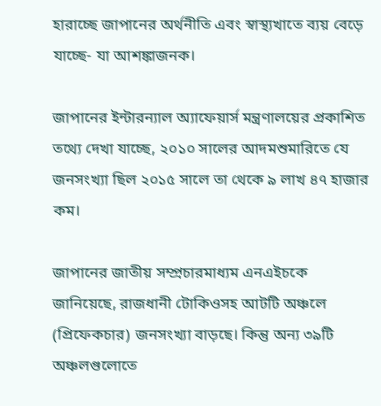হারাচ্ছে জাপানের অর্থনীতি এবং স্বাস্থ্যখাতে ব্যয় বেড়ে যাচ্ছে- যা আশঙ্কাজনক।

জাপানের ইন্টারন্যাল অ্যাফেয়ার্স মন্ত্রণালয়ের প্রকাশিত তথ্যে দেখা যাচ্ছে, ২০১০ সালের আদমশুমারিতে যে জনসংখ্যা ছিল ২০১৫ সালে তা থেকে ৯ লাখ ৪৭ হাজার কম।

জাপানের জাতীয় সম্প্রচারমাধ্যম এনএইচকে জানিয়েছে, রাজধানী টোকিওসহ আটটি অঞ্চলে (প্রিফেকচার) জনসংখ্যা বাড়ছে। কিন্তু অন্য ৩৯টি অঞ্চলগুলোতে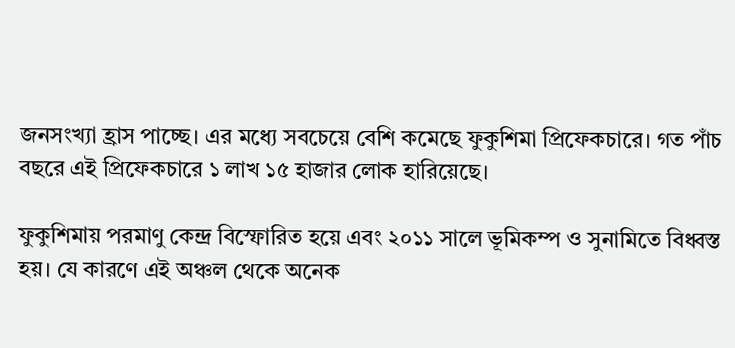জনসংখ্যা হ্রাস পাচ্ছে। এর মধ্যে সবচেয়ে বেশি কমেছে ফুকুশিমা প্রিফেকচারে। গত পাঁচ বছরে এই প্রিফেকচারে ১ লাখ ১৫ হাজার লোক হারিয়েছে।

ফুকুশিমায় পরমাণু কেন্দ্র বিস্ফোরিত হয়ে এবং ২০১১ সালে ভূমিকম্প ও সুনামিতে বিধ্বস্ত হয়। যে কারণে এই অঞ্চল থেকে অনেক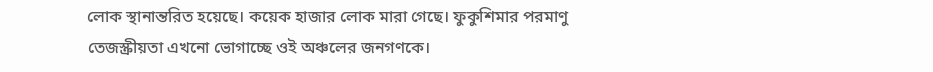লোক স্থানান্তরিত হয়েছে। কয়েক হাজার লোক মারা গেছে। ফুকুশিমার পরমাণু তেজস্ক্রীয়তা এখনো ভোগাচ্ছে ওই অঞ্চলের জনগণকে।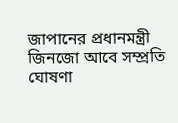জাপানের প্রধানমন্ত্রী জিনজো আবে সম্প্রতি ঘোষণা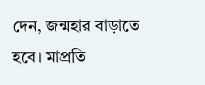দেন, জন্মহার বাড়াতে হবে। মাপ্রতি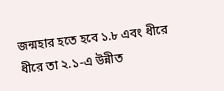জন্মহার হতে হবে ১.৮ এবং ধীরে ধীরে তা ২.১-এ উন্নীত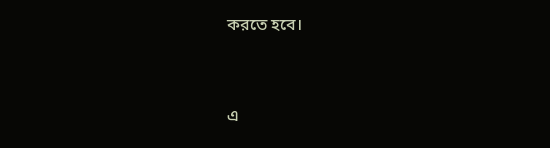করতে হবে।


এ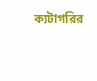ক্যটাগরির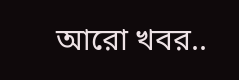আরো খবর..